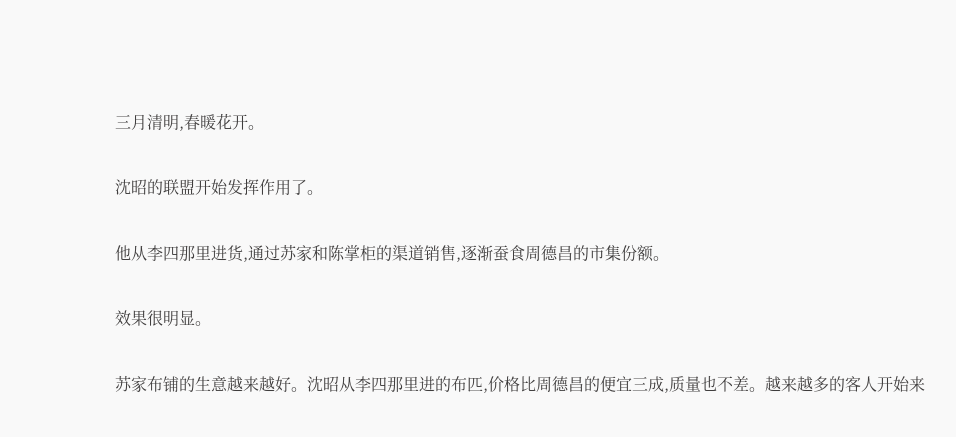三月清明,春暖花开。

沈昭的联盟开始发挥作用了。

他从李四那里进货,通过苏家和陈掌柜的渠道销售,逐渐蚕食周德昌的市集份额。

效果很明显。

苏家布铺的生意越来越好。沈昭从李四那里进的布匹,价格比周德昌的便宜三成,质量也不差。越来越多的客人开始来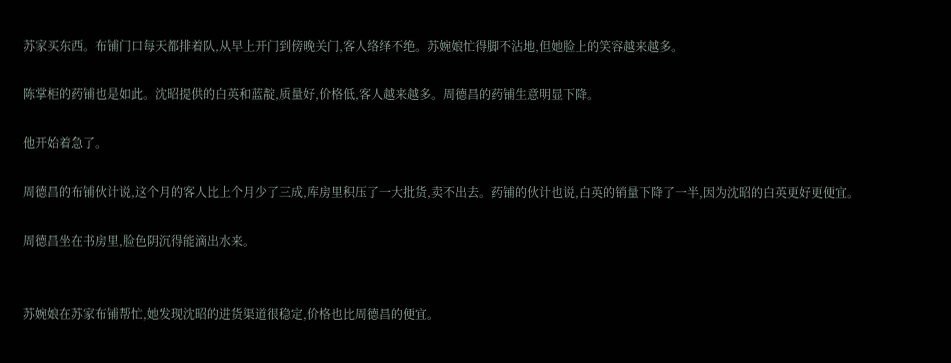苏家买东西。布铺门口每天都排着队,从早上开门到傍晚关门,客人络绎不绝。苏婉娘忙得脚不沾地,但她脸上的笑容越来越多。

陈掌柜的药铺也是如此。沈昭提供的白英和蓝靛,质量好,价格低,客人越来越多。周德昌的药铺生意明显下降。

他开始着急了。

周德昌的布铺伙计说,这个月的客人比上个月少了三成,库房里积压了一大批货,卖不出去。药铺的伙计也说,白英的销量下降了一半,因为沈昭的白英更好更便宜。

周德昌坐在书房里,脸色阴沉得能滴出水来。


苏婉娘在苏家布铺帮忙,她发现沈昭的进货渠道很稳定,价格也比周德昌的便宜。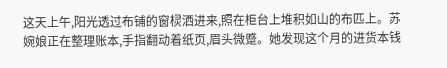这天上午,阳光透过布铺的窗棂洒进来,照在柜台上堆积如山的布匹上。苏婉娘正在整理账本,手指翻动着纸页,眉头微蹙。她发现这个月的进货本钱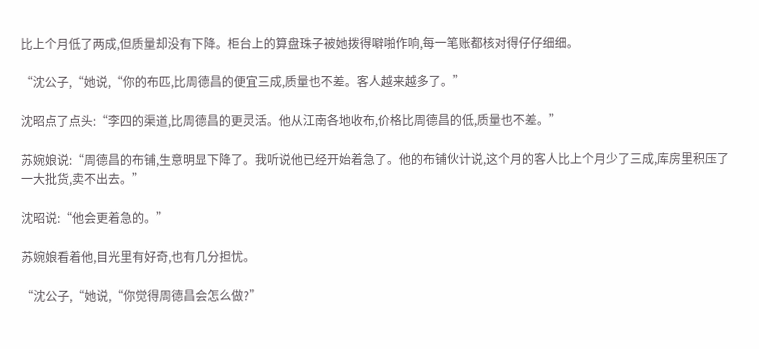比上个月低了两成,但质量却没有下降。柜台上的算盘珠子被她拨得噼啪作响,每一笔账都核对得仔仔细细。

“沈公子,“她说,“你的布匹,比周德昌的便宜三成,质量也不差。客人越来越多了。”

沈昭点了点头:“李四的渠道,比周德昌的更灵活。他从江南各地收布,价格比周德昌的低,质量也不差。”

苏婉娘说:“周德昌的布铺,生意明显下降了。我听说他已经开始着急了。他的布铺伙计说,这个月的客人比上个月少了三成,库房里积压了一大批货,卖不出去。”

沈昭说:“他会更着急的。”

苏婉娘看着他,目光里有好奇,也有几分担忧。

“沈公子,“她说,“你觉得周德昌会怎么做?”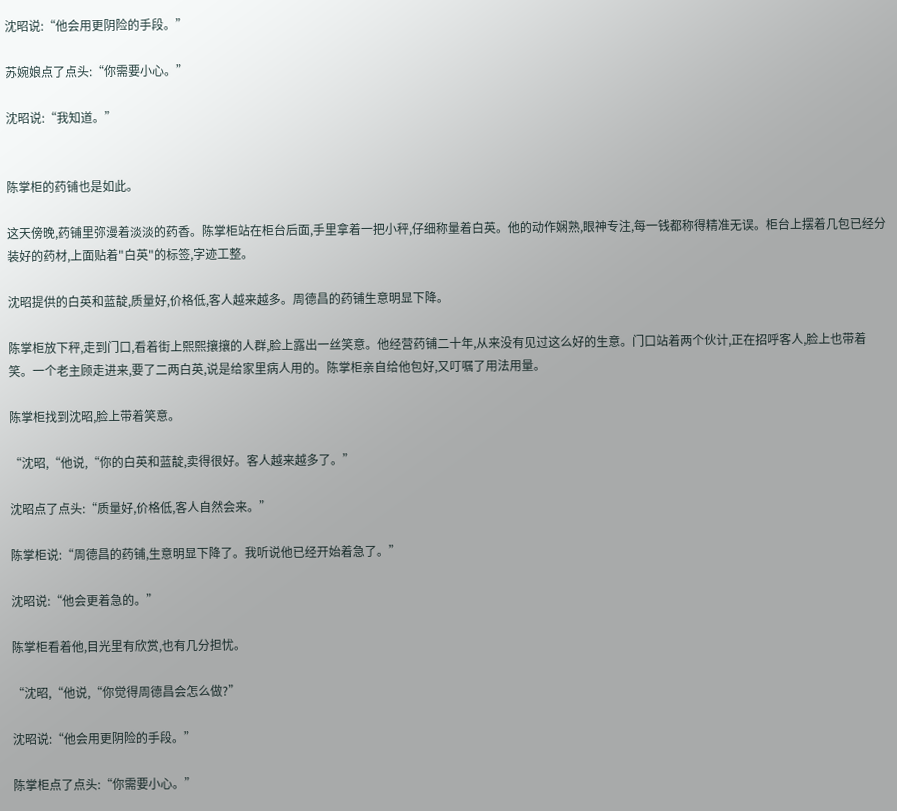沈昭说:“他会用更阴险的手段。”

苏婉娘点了点头:“你需要小心。”

沈昭说:“我知道。”


陈掌柜的药铺也是如此。

这天傍晚,药铺里弥漫着淡淡的药香。陈掌柜站在柜台后面,手里拿着一把小秤,仔细称量着白英。他的动作娴熟,眼神专注,每一钱都称得精准无误。柜台上摆着几包已经分装好的药材,上面贴着"白英"的标签,字迹工整。

沈昭提供的白英和蓝靛,质量好,价格低,客人越来越多。周德昌的药铺生意明显下降。

陈掌柜放下秤,走到门口,看着街上熙熙攘攘的人群,脸上露出一丝笑意。他经营药铺二十年,从来没有见过这么好的生意。门口站着两个伙计,正在招呼客人,脸上也带着笑。一个老主顾走进来,要了二两白英,说是给家里病人用的。陈掌柜亲自给他包好,又叮嘱了用法用量。

陈掌柜找到沈昭,脸上带着笑意。

“沈昭,“他说,“你的白英和蓝靛,卖得很好。客人越来越多了。”

沈昭点了点头:“质量好,价格低,客人自然会来。”

陈掌柜说:“周德昌的药铺,生意明显下降了。我听说他已经开始着急了。”

沈昭说:“他会更着急的。”

陈掌柜看着他,目光里有欣赏,也有几分担忧。

“沈昭,“他说,“你觉得周德昌会怎么做?”

沈昭说:“他会用更阴险的手段。”

陈掌柜点了点头:“你需要小心。”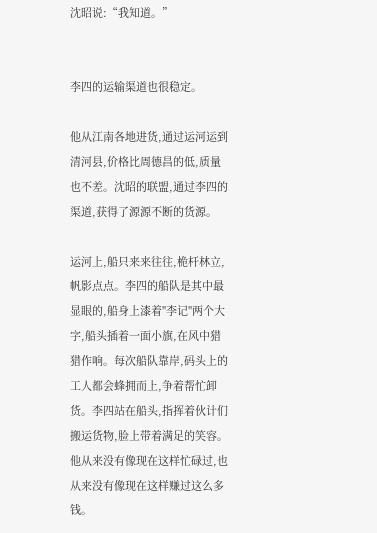沈昭说:“我知道。”


李四的运输渠道也很稳定。

他从江南各地进货,通过运河运到清河县,价格比周德昌的低,质量也不差。沈昭的联盟,通过李四的渠道,获得了源源不断的货源。

运河上,船只来来往往,桅杆林立,帆影点点。李四的船队是其中最显眼的,船身上漆着"李记"两个大字,船头插着一面小旗,在风中猎猎作响。每次船队靠岸,码头上的工人都会蜂拥而上,争着帮忙卸货。李四站在船头,指挥着伙计们搬运货物,脸上带着满足的笑容。他从来没有像现在这样忙碌过,也从来没有像现在这样赚过这么多钱。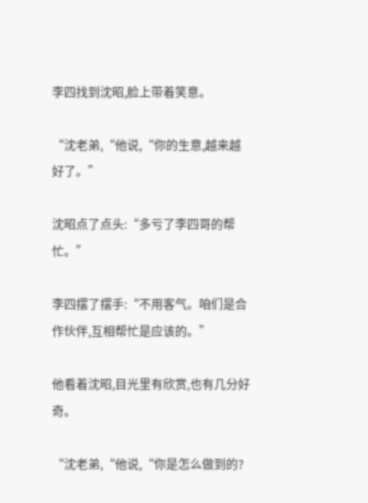李四找到沈昭,脸上带着笑意。

“沈老弟,“他说,“你的生意,越来越好了。”

沈昭点了点头:“多亏了李四哥的帮忙。”

李四摆了摆手:“不用客气。咱们是合作伙伴,互相帮忙是应该的。”

他看着沈昭,目光里有欣赏,也有几分好奇。

“沈老弟,“他说,“你是怎么做到的?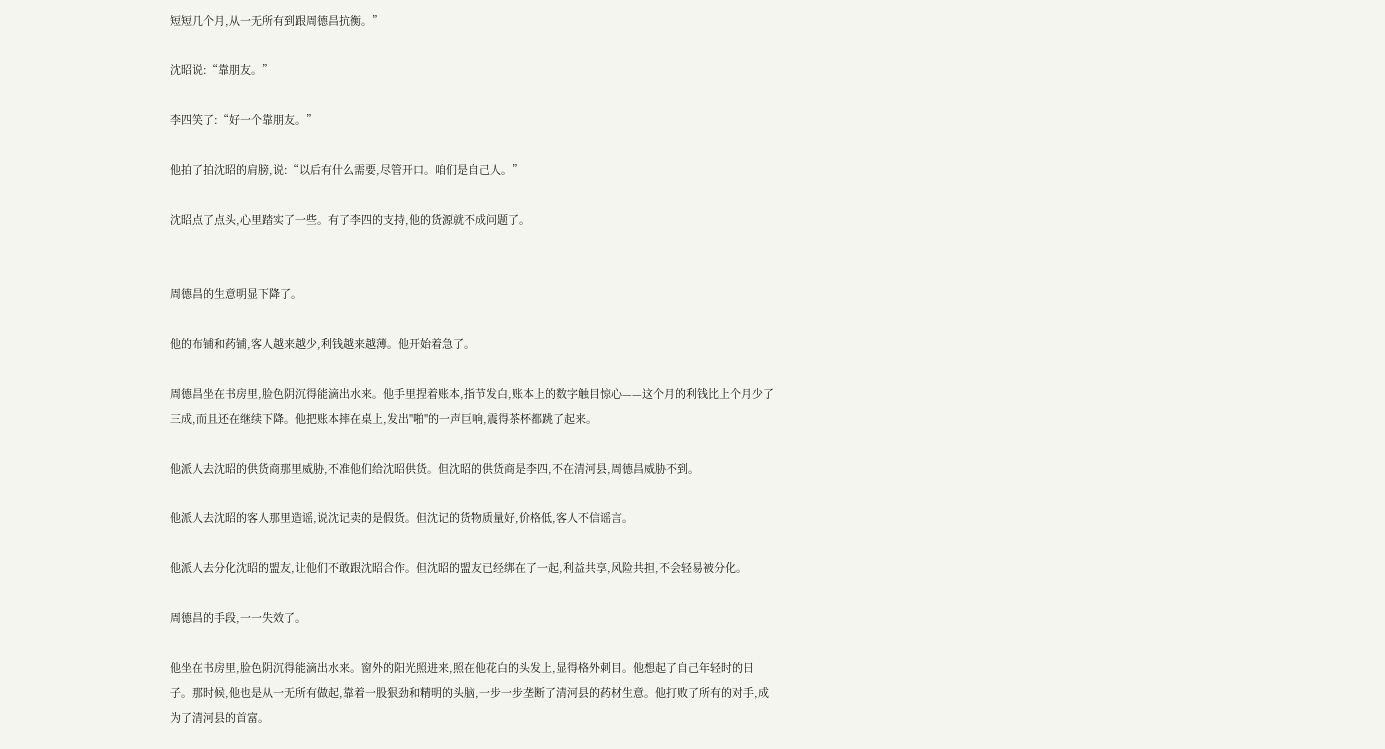短短几个月,从一无所有到跟周德昌抗衡。”

沈昭说:“靠朋友。”

李四笑了:“好一个靠朋友。”

他拍了拍沈昭的肩膀,说:“以后有什么需要,尽管开口。咱们是自己人。”

沈昭点了点头,心里踏实了一些。有了李四的支持,他的货源就不成问题了。


周德昌的生意明显下降了。

他的布铺和药铺,客人越来越少,利钱越来越薄。他开始着急了。

周德昌坐在书房里,脸色阴沉得能滴出水来。他手里捏着账本,指节发白,账本上的数字触目惊心——这个月的利钱比上个月少了三成,而且还在继续下降。他把账本摔在桌上,发出"啪"的一声巨响,震得茶杯都跳了起来。

他派人去沈昭的供货商那里威胁,不准他们给沈昭供货。但沈昭的供货商是李四,不在清河县,周德昌威胁不到。

他派人去沈昭的客人那里造谣,说沈记卖的是假货。但沈记的货物质量好,价格低,客人不信谣言。

他派人去分化沈昭的盟友,让他们不敢跟沈昭合作。但沈昭的盟友已经绑在了一起,利益共享,风险共担,不会轻易被分化。

周德昌的手段,一一失效了。

他坐在书房里,脸色阴沉得能滴出水来。窗外的阳光照进来,照在他花白的头发上,显得格外刺目。他想起了自己年轻时的日子。那时候,他也是从一无所有做起,靠着一股狠劲和精明的头脑,一步一步垄断了清河县的药材生意。他打败了所有的对手,成为了清河县的首富。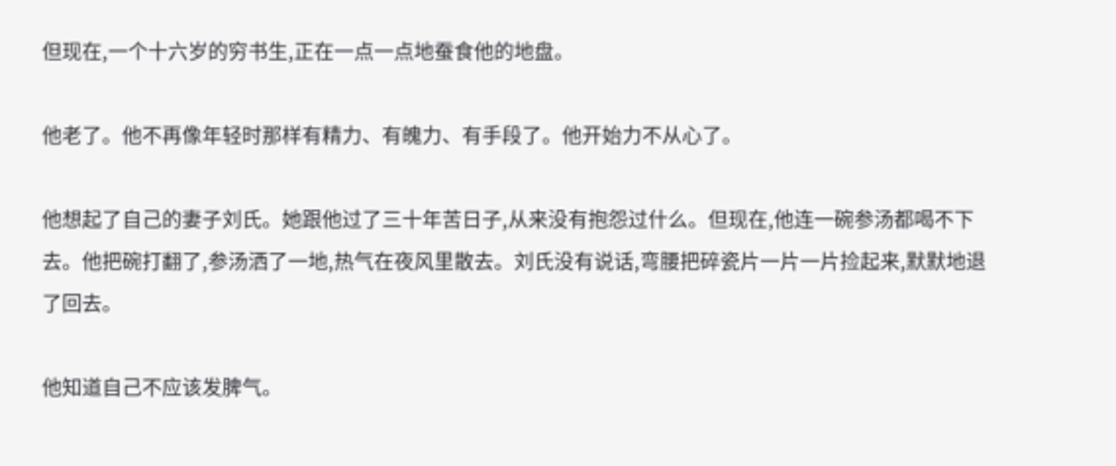但现在,一个十六岁的穷书生,正在一点一点地蚕食他的地盘。

他老了。他不再像年轻时那样有精力、有魄力、有手段了。他开始力不从心了。

他想起了自己的妻子刘氏。她跟他过了三十年苦日子,从来没有抱怨过什么。但现在,他连一碗参汤都喝不下去。他把碗打翻了,参汤洒了一地,热气在夜风里散去。刘氏没有说话,弯腰把碎瓷片一片一片捡起来,默默地退了回去。

他知道自己不应该发脾气。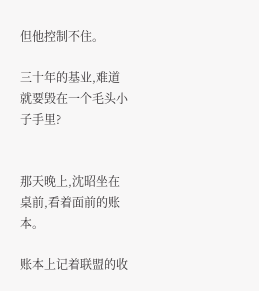但他控制不住。

三十年的基业,难道就要毁在一个毛头小子手里?


那天晚上,沈昭坐在桌前,看着面前的账本。

账本上记着联盟的收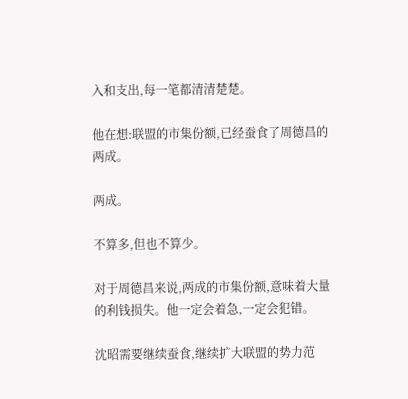入和支出,每一笔都清清楚楚。

他在想:联盟的市集份额,已经蚕食了周德昌的两成。

两成。

不算多,但也不算少。

对于周德昌来说,两成的市集份额,意味着大量的利钱损失。他一定会着急,一定会犯错。

沈昭需要继续蚕食,继续扩大联盟的势力范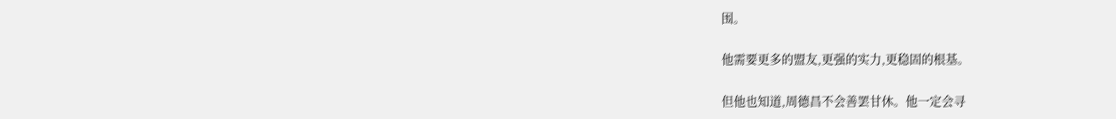围。

他需要更多的盟友,更强的实力,更稳固的根基。

但他也知道,周德昌不会善罢甘休。他一定会寻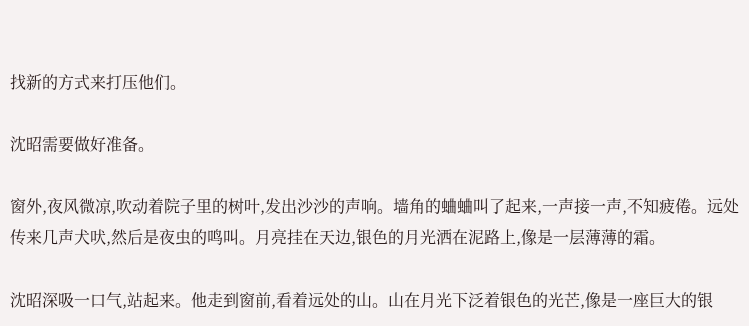找新的方式来打压他们。

沈昭需要做好准备。

窗外,夜风微凉,吹动着院子里的树叶,发出沙沙的声响。墙角的蛐蛐叫了起来,一声接一声,不知疲倦。远处传来几声犬吠,然后是夜虫的鸣叫。月亮挂在天边,银色的月光洒在泥路上,像是一层薄薄的霜。

沈昭深吸一口气,站起来。他走到窗前,看着远处的山。山在月光下泛着银色的光芒,像是一座巨大的银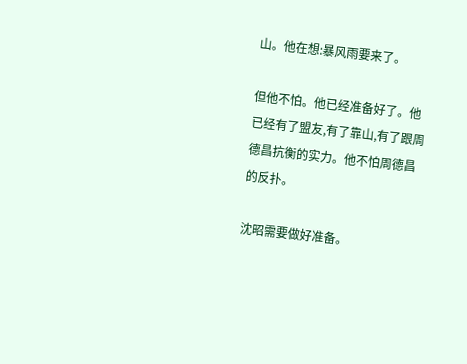山。他在想:暴风雨要来了。

但他不怕。他已经准备好了。他已经有了盟友,有了靠山,有了跟周德昌抗衡的实力。他不怕周德昌的反扑。

沈昭需要做好准备。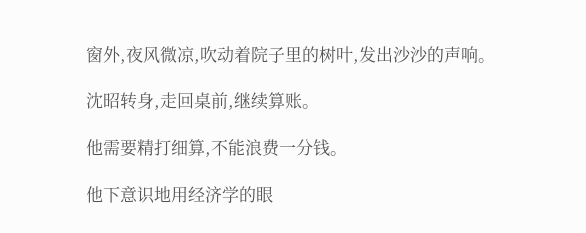窗外,夜风微凉,吹动着院子里的树叶,发出沙沙的声响。

沈昭转身,走回桌前,继续算账。

他需要精打细算,不能浪费一分钱。

他下意识地用经济学的眼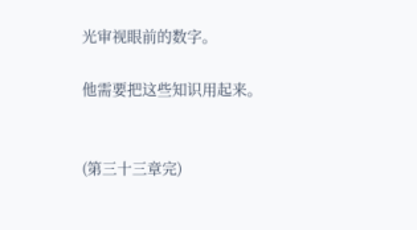光审视眼前的数字。

他需要把这些知识用起来。


(第三十三章完)